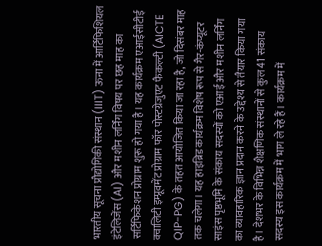भारतीय सूचना प्रौद्योगिकी संस्थान (IIIT) ऊना में आर्टिफिशियल इंटेलिजेंस (AI) और मशीन लर्निंग विषय पर छह माह का सर्टिफिकेशन प्रोग्राम शुरू हो गया है। यह कार्यक्रम एआईसीटीई क्वालिटी इम्प्रूवमेंट प्रोग्राम फॉर पोस्टग्रेजुएट फैकल्टी (AICTE QIP-PG) के तहत आयोजित किया जा रहा है, जो दिसंबर माह तक चलेगा। यह हाइब्रिड कार्यक्रम विशेष रूप से गैर-कंप्यूटर साइंस पृष्ठभूमि के संकाय सदस्यों को एआई और मशीन लर्निंग का व्यावहारिक ज्ञान प्रदान करने के उद्देश्य से तैयार किया गया है। देशभर के विभिन्न शैक्षणिक संस्थानों से कुल 41 संकाय सदस्य इस कार्यक्रम में भाग ले रहे हैं। कार्यक्रम में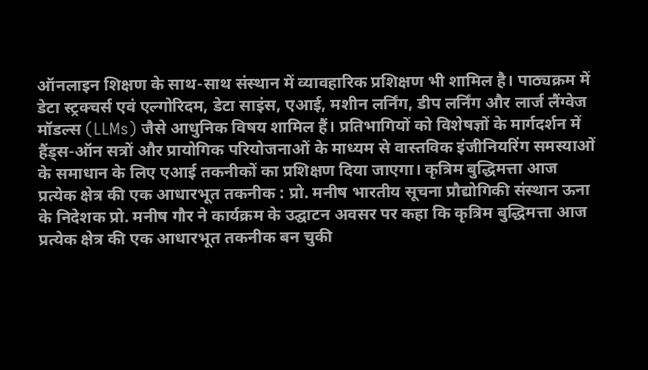ऑनलाइन शिक्षण के साथ-साथ संस्थान में व्यावहारिक प्रशिक्षण भी शामिल है। पाठ्यक्रम में डेटा स्ट्रक्चर्स एवं एल्गोरिदम, डेटा साइंस, एआई, मशीन लर्निंग, डीप लर्निंग और लार्ज लैंग्वेज मॉडल्स (LLMs) जैसे आधुनिक विषय शामिल हैं। प्रतिभागियों को विशेषज्ञों के मार्गदर्शन में हैंड्स-ऑन सत्रों और प्रायोगिक परियोजनाओं के माध्यम से वास्तविक इंजीनियरिंग समस्याओं के समाधान के लिए एआई तकनीकों का प्रशिक्षण दिया जाएगा। कृत्रिम बुद्धिमत्ता आज प्रत्येक क्षेत्र की एक आधारभूत तकनीक : प्रो. मनीष भारतीय सूचना प्रौद्योगिकी संस्थान ऊना के निदेशक प्रो. मनीष गौर ने कार्यक्रम के उद्घाटन अवसर पर कहा कि कृत्रिम बुद्धिमत्ता आज प्रत्येक क्षेत्र की एक आधारभूत तकनीक बन चुकी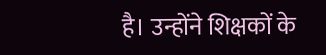है। उन्होंने शिक्षकों के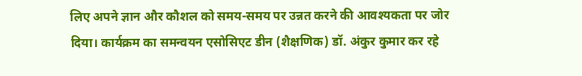लिए अपने ज्ञान और कौशल को समय-समय पर उन्नत करने की आवश्यकता पर जोर दिया। कार्यक्रम का समन्वयन एसोसिएट डीन (शैक्षणिक) डॉ. अंकुर कुमार कर रहे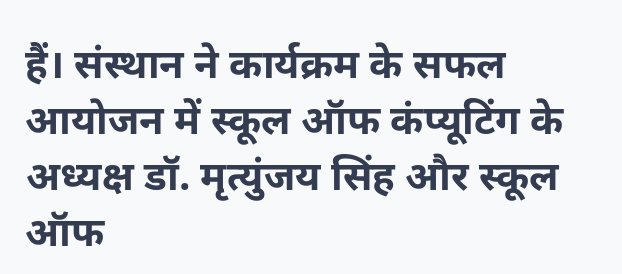हैं। संस्थान ने कार्यक्रम के सफल आयोजन में स्कूल ऑफ कंप्यूटिंग के अध्यक्ष डॉ. मृत्युंजय सिंह और स्कूल ऑफ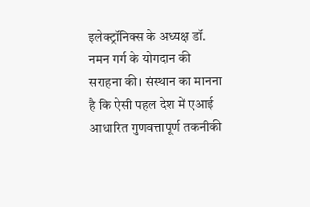इलेक्ट्रॉनिक्स के अध्यक्ष डॉ. नमन गर्ग के योगदान की सराहना की। संस्थान का मानना है कि ऐसी पहल देश में एआई आधारित गुणवत्तापूर्ण तकनीकी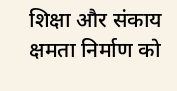शिक्षा और संकाय क्षमता निर्माण को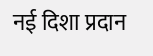नई दिशा प्रदान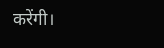करेंगी।